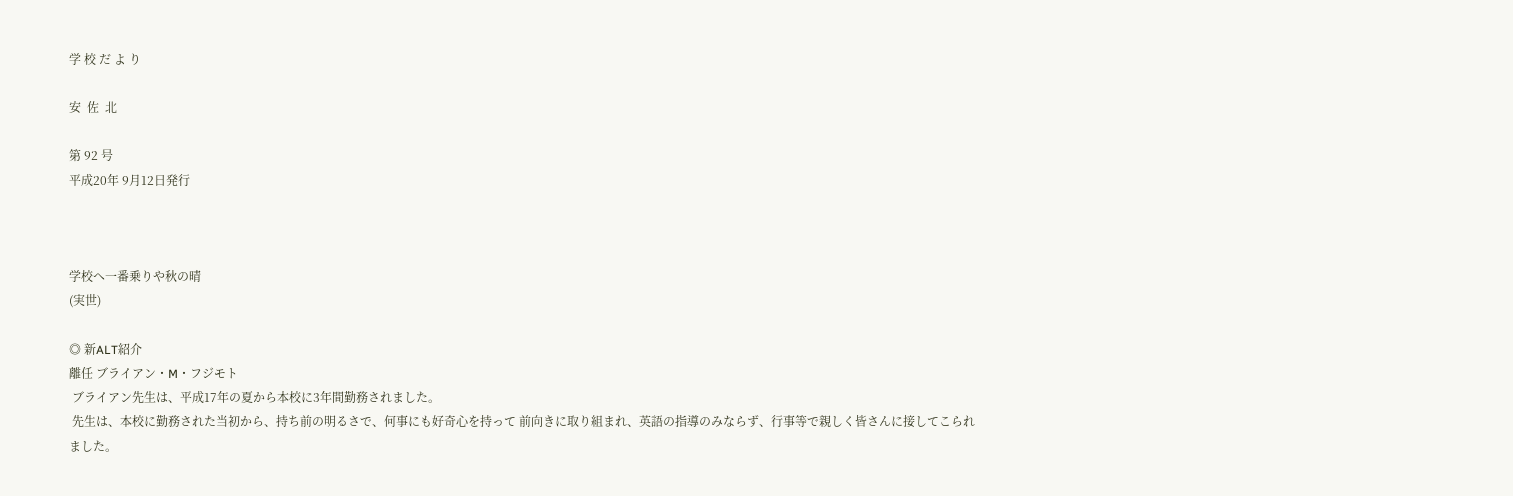学 校 だ よ り

安  佐  北

第 92 号
平成20年 9月12日発行



学校へ一番乗りや秋の晴
(実世)

◎ 新ALT紹介
離任 ブライアン・M・フジモト
 ブライアン先生は、平成17年の夏から本校に3年間勤務されました。
 先生は、本校に勤務された当初から、持ち前の明るさで、何事にも好奇心を持って 前向きに取り組まれ、英語の指導のみならず、行事等で親しく皆さんに接してこられました。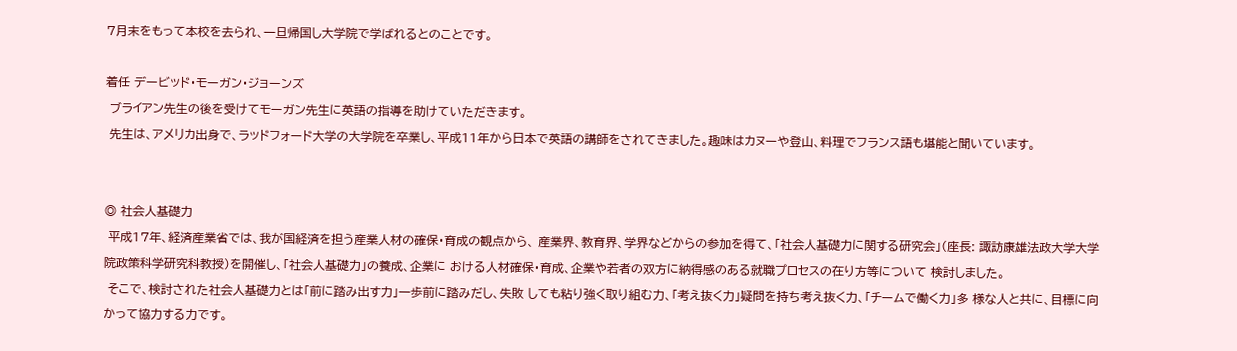7月末をもって本校を去られ、一旦帰国し大学院で学ばれるとのことです。

着任 デービッド・モーガン・ジョーンズ
 ブライアン先生の後を受けてモーガン先生に英語の指導を助けていただきます。
 先生は、アメリカ出身で、ラッドフォード大学の大学院を卒業し、平成11年から日本で英語の講師をされてきました。趣味はカヌーや登山、料理でフランス語も堪能と聞いています。


◎ 社会人基礎力
 平成17年、経済産業省では、我が国経済を担う産業人材の確保・育成の観点から、 産業界、教育界、学界などからの参加を得て、「社会人基礎力に関する研究会」(座長: 諏訪康雄法政大学大学院政策科学研究科教授)を開催し、「社会人基礎力」の養成、企業に おける人材確保・育成、企業や若者の双方に納得感のある就職プロセスの在り方等について 検討しました。
 そこで、検討された社会人基礎力とは「前に踏み出す力」一歩前に踏みだし、失敗 しても粘り強く取り組む力、「考え抜く力」疑問を持ち考え抜く力、「チームで働く力」多 様な人と共に、目標に向かって協力する力です。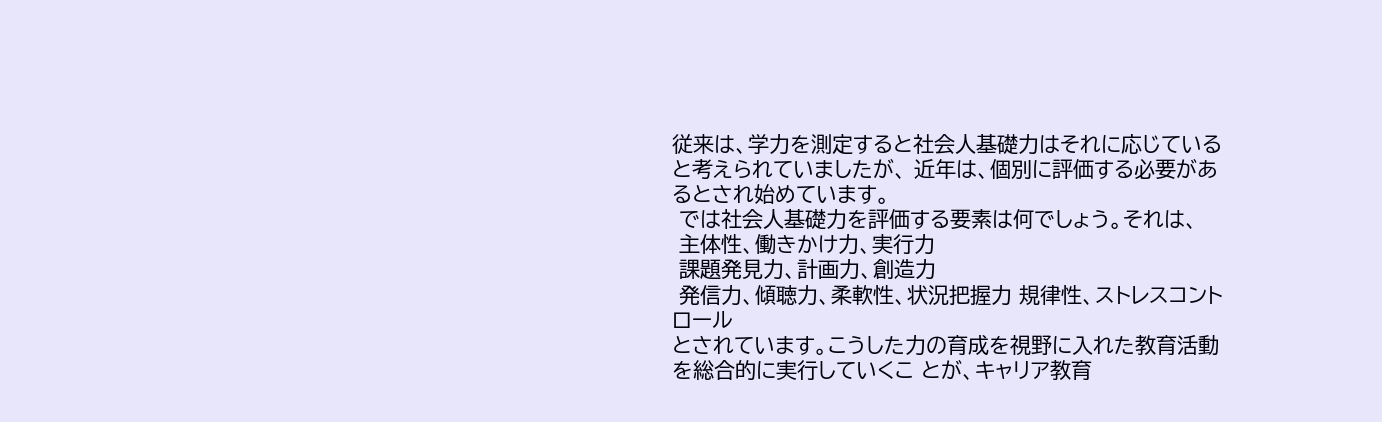従来は、学力を測定すると社会人基礎力はそれに応じていると考えられていましたが、 近年は、個別に評価する必要があるとされ始めています。
 では社会人基礎力を評価する要素は何でしょう。それは、
 主体性、働きかけ力、実行力
 課題発見力、計画力、創造力
 発信力、傾聴力、柔軟性、状況把握力 規律性、ストレスコントロール
とされています。こうした力の育成を視野に入れた教育活動を総合的に実行していくこ とが、キャリア教育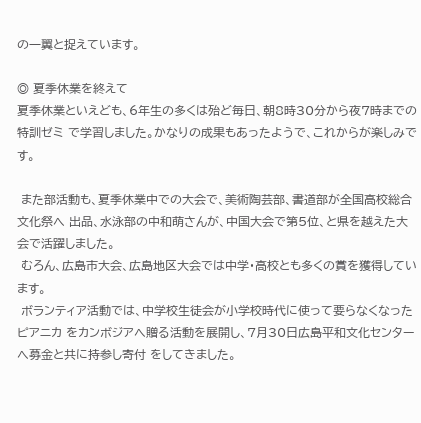の一翼と捉えています。

◎ 夏季休業を終えて
夏季休業といえども、6年生の多くは殆ど毎日、朝8時30分から夜7時までの特訓ゼミ で学習しました。かなりの成果もあったようで、これからが楽しみです。

 また部活動も、夏季休業中での大会で、美術陶芸部、書道部が全国高校総合文化祭へ 出品、水泳部の中和萌さんが、中国大会で第5位、と県を越えた大会で活躍しました。
 むろん、広島市大会、広島地区大会では中学・高校とも多くの賞を獲得しています。
 ボランティア活動では、中学校生徒会が小学校時代に使って要らなくなったピアニカ をカンボジアへ贈る活動を展開し、7月30日広島平和文化センターへ募金と共に持参し寄付 をしてきました。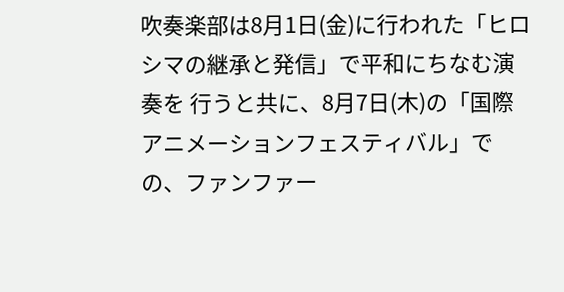吹奏楽部は8月1日(金)に行われた「ヒロシマの継承と発信」で平和にちなむ演奏を 行うと共に、8月7日(木)の「国際アニメーションフェスティバル」での、ファンファー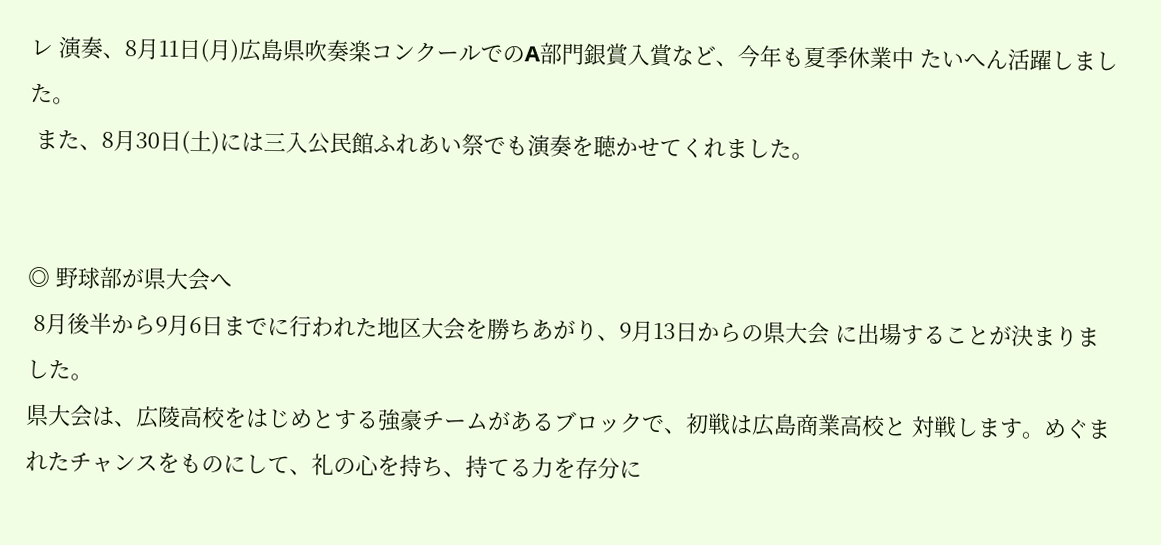レ 演奏、8月11日(月)広島県吹奏楽コンクールでのA部門銀賞入賞など、今年も夏季休業中 たいへん活躍しました。
 また、8月30日(土)には三入公民館ふれあい祭でも演奏を聴かせてくれました。


◎ 野球部が県大会へ
 8月後半から9月6日までに行われた地区大会を勝ちあがり、9月13日からの県大会 に出場することが決まりました。
県大会は、広陵高校をはじめとする強豪チームがあるブロックで、初戦は広島商業高校と 対戦します。めぐまれたチャンスをものにして、礼の心を持ち、持てる力を存分に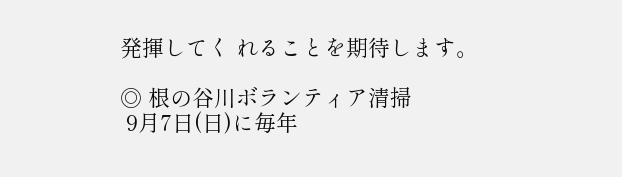発揮してく れることを期待します。

◎ 根の谷川ボランティア清掃
 9月7日(日)に毎年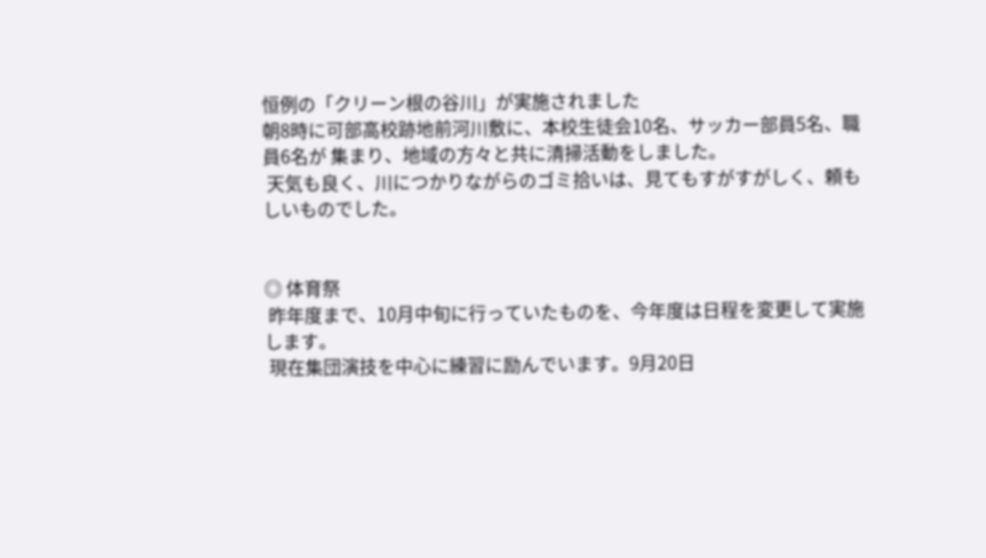恒例の「クリーン根の谷川」が実施されました
朝8時に可部高校跡地前河川敷に、本校生徒会10名、サッカー部員5名、職員6名が 集まり、地域の方々と共に清掃活動をしました。
 天気も良く、川につかりながらのゴミ拾いは、見てもすがすがしく、頼もしいものでした。


◎ 体育祭
 昨年度まで、10月中旬に行っていたものを、今年度は日程を変更して実施します。
 現在集団演技を中心に練習に励んでいます。9月20日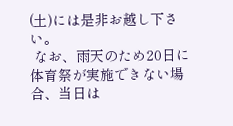(土)には是非お越し下さい。
 なお、雨天のため20日に体育祭が実施できない場合、当日は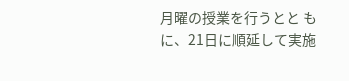月曜の授業を行うとと もに、21日に順延して実施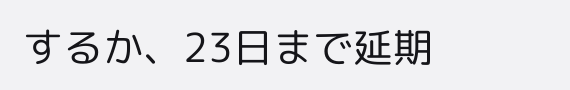するか、23日まで延期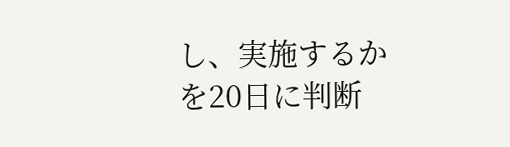し、実施するかを20日に判断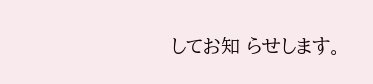してお知 らせします。